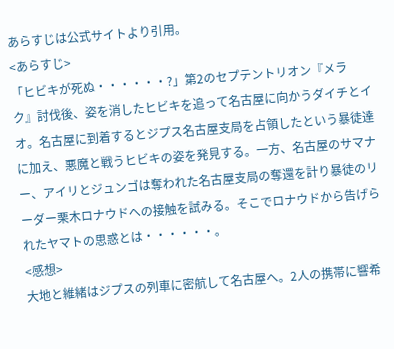あらすじは公式サイトより引用。
<あらすじ>
「ヒビキが死ぬ・・・・・・?」第2のセプテントリオン『メラク』討伐後、姿を消したヒビキを追って名古屋に向かうダイチとイオ。名古屋に到着するとジプス名古屋支局を占領したという暴徒達に加え、悪魔と戦うヒビキの姿を発見する。一方、名古屋のサマナー、アイリとジュンゴは奪われた名古屋支局の奪還を計り暴徒のリーダー栗木ロナウドへの接触を試みる。そこでロナウドから告げられたヤマトの思惑とは・・・・・・。
<感想>
大地と維緒はジプスの列車に密航して名古屋へ。2人の携帯に響希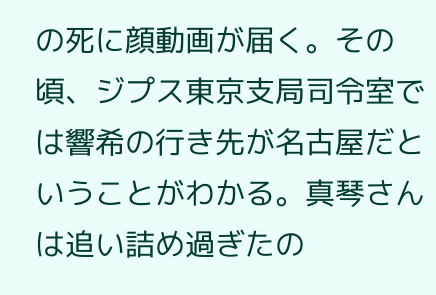の死に顔動画が届く。その頃、ジプス東京支局司令室では響希の行き先が名古屋だということがわかる。真琴さんは追い詰め過ぎたの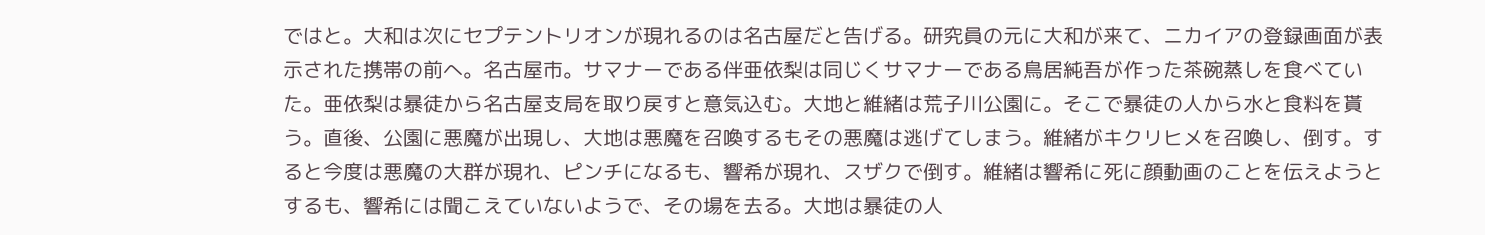ではと。大和は次にセプテントリオンが現れるのは名古屋だと告げる。研究員の元に大和が来て、ニカイアの登録画面が表示された携帯の前へ。名古屋市。サマナーである伴亜依梨は同じくサマナーである鳥居純吾が作った茶碗蒸しを食べていた。亜依梨は暴徒から名古屋支局を取り戻すと意気込む。大地と維緒は荒子川公園に。そこで暴徒の人から水と食料を貰う。直後、公園に悪魔が出現し、大地は悪魔を召喚するもその悪魔は逃げてしまう。維緒がキクリヒメを召喚し、倒す。すると今度は悪魔の大群が現れ、ピンチになるも、響希が現れ、スザクで倒す。維緒は響希に死に顔動画のことを伝えようとするも、響希には聞こえていないようで、その場を去る。大地は暴徒の人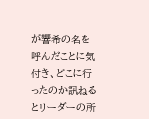が響希の名を呼んだことに気付き、どこに行ったのか訊ねるとリーダーの所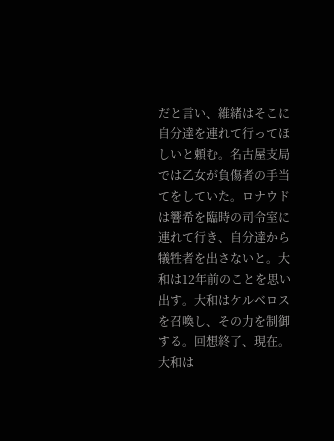だと言い、維緒はそこに自分達を連れて行ってほしいと頼む。名古屋支局では乙女が負傷者の手当てをしていた。ロナウドは響希を臨時の司令室に連れて行き、自分達から犠牲者を出さないと。大和は12年前のことを思い出す。大和はケルベロスを召喚し、その力を制御する。回想終了、現在。大和は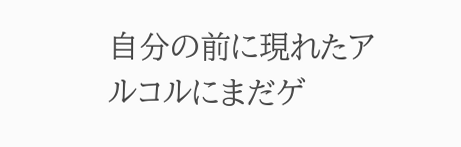自分の前に現れたアルコルにまだゲ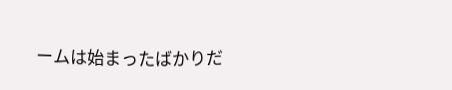ームは始まったばかりだ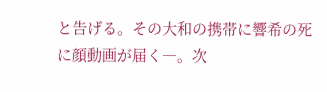と告げる。その大和の携帯に響希の死に顔動画が届く―。次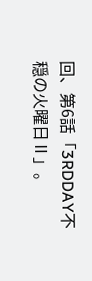回、第6話「3RDDAY不穏の火曜日Ⅱ」。